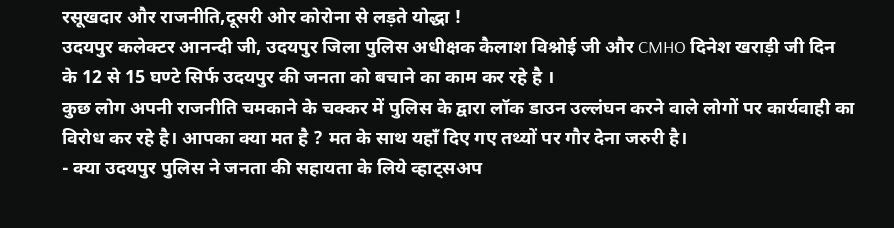रसूखदार और राजनीति,दूसरी ओर कोरोना से लड़ते योद्धा !
उदयपुर कलेक्टर आनन्दी जी, उदयपुर जिला पुलिस अधीक्षक कैलाश विश्नोई जी और CMHO दिनेश खराड़ी जी दिन के 12 से 15 घण्टे सिर्फ उदयपुर की जनता को बचाने का काम कर रहे है ।
कुछ लोग अपनी राजनीति चमकाने के चक्कर में पुलिस के द्वारा लॉक डाउन उल्लंघन करने वाले लोगों पर कार्यवाही का विरोध कर रहे है। आपका क्या मत है ? मत के साथ यहाँ दिए गए तथ्यों पर गौर देना जरुरी है।
- क्या उदयपुर पुलिस ने जनता की सहायता के लिये व्हाट्सअप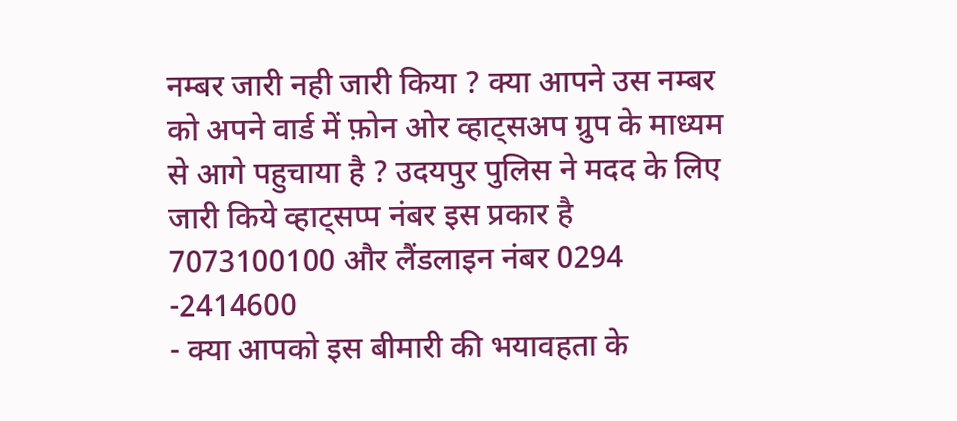नम्बर जारी नही जारी किया ? क्या आपने उस नम्बर को अपने वार्ड में फ़ोन ओर व्हाट्सअप ग्रुप के माध्यम से आगे पहुचाया है ? उदयपुर पुलिस ने मदद के लिए जारी किये व्हाट्सप्प नंबर इस प्रकार है 7073100100 और लैंडलाइन नंबर 0294 -2414600
- क्या आपको इस बीमारी की भयावहता के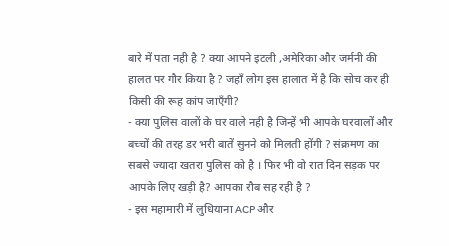बारे में पता नही है ? क्या आपने इटली ,अमेरिका और जर्मनी की हालत पर गौर किया है ? जहाँ लोग इस हालात में है कि सोच कर ही किसी की रूह कांप जाएँगी?
- क्या पुलिस वालों के घर वाले नही है जिन्हें भी आपके घरवालों और बच्चों की तरह डर भरी बातें सुनने को मिलती होंगी ? संक्रमण का सबसे ज्यादा खतरा पुलिस को है । फिर भी वो रात दिन सड़क पर आपके लिए खड़ी है? आपका रौब सह रही है ?
- इस महामारी में लुधियाना ACP और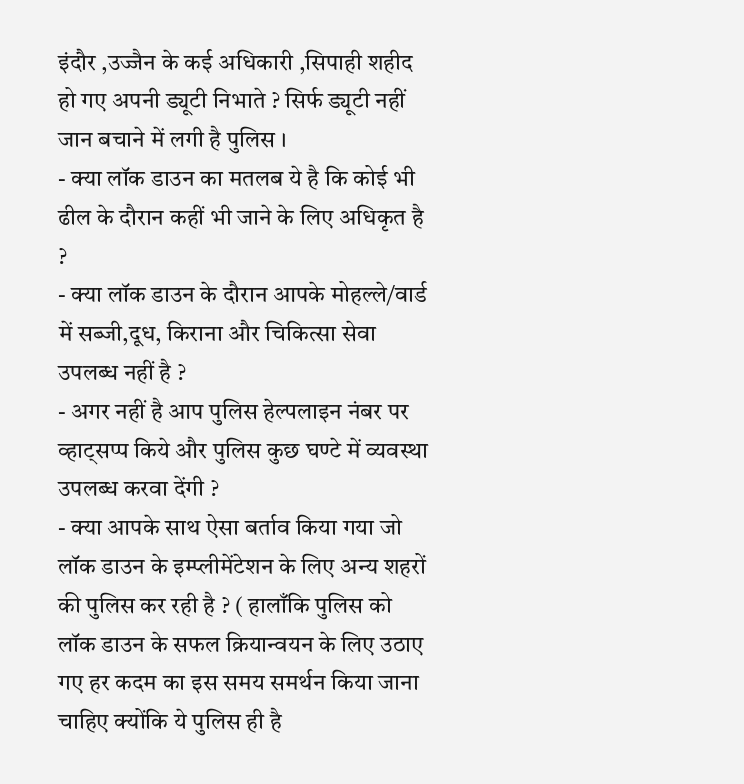इंदौर ,उज्जैन के कई अधिकारी ,सिपाही शहीद हो गए अपनी ड्यूटी निभाते ? सिर्फ ड्यूटी नहीं जान बचाने में लगी है पुलिस ।
- क्या लॉक डाउन का मतलब ये है कि कोई भी ढील के दौरान कहीं भी जाने के लिए अधिकृत है ?
- क्या लॉक डाउन के दौरान आपके मोहल्ले/वार्ड में सब्जी,दूध, किराना और चिकित्सा सेवा उपलब्ध नहीं है ?
- अगर नहीं है आप पुलिस हेल्पलाइन नंबर पर व्हाट्सप्प किये और पुलिस कुछ घण्टे में व्यवस्था उपलब्ध करवा देंगी ?
- क्या आपके साथ ऐसा बर्ताव किया गया जो लॉक डाउन के इम्प्लीमेंटेशन के लिए अन्य शहरों की पुलिस कर रही है ? ( हालाँकि पुलिस को लॉक डाउन के सफल क्रियान्वयन के लिए उठाए गए हर कदम का इस समय समर्थन किया जाना चाहिए क्योंकि ये पुलिस ही है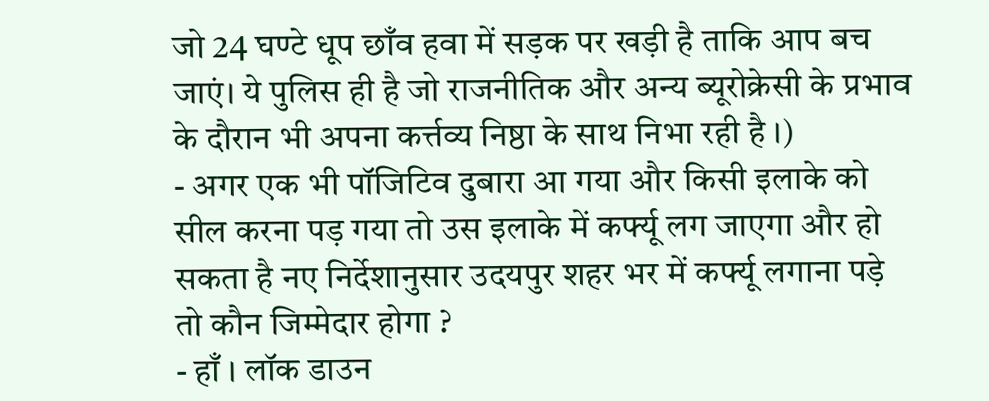जो 24 घण्टे धूप छाँव हवा में सड़क पर खड़ी है ताकि आप बच जाएं। ये पुलिस ही है जो राजनीतिक और अन्य ब्यूरोक्रेसी के प्रभाव के दौरान भी अपना कर्त्तव्य निष्ठा के साथ निभा रही है ।)
- अगर एक भी पॉजिटिव दुबारा आ गया और किसी इलाके को सील करना पड़ गया तो उस इलाके में कर्फ्यू लग जाएगा और हो सकता है नए निर्देशानुसार उदयपुर शहर भर में कर्फ्यू लगाना पड़े तो कौन जिम्मेदार होगा ?
- हाँ । लॉक डाउन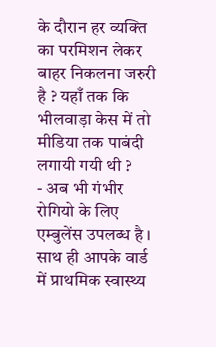के दौरान हर व्यक्ति का परमिशन लेकर बाहर निकलना जरुरी है ? यहाँ तक कि भीलवाड़ा केस में तो मीडिया तक पाबंदी लगायी गयी थी ?
- अब भी गंभीर रोगियो के लिए एम्बुलेंस उपलब्ध है । साथ ही आपके वार्ड में प्राथमिक स्वास्थ्य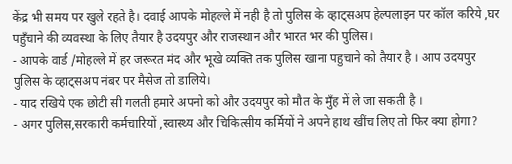केंद्र भी समय पर खुले रहते है। दवाई आपके मोहल्ले में नही है तो पुलिस के व्हाट्सअप हेल्पलाइन पर कॉल करिये ,घर पहुँचाने की व्यवस्था के लिए तैयार है उदयपुर और राजस्थान और भारत भर की पुलिस।
- आपके वार्ड /मोहल्ले में हर जरूरत मंद और भूखे व्यक्ति तक पुलिस खाना पहुचाने को तैयार है । आप उदयपुर पुलिस के व्हाट्सअप नंबर पर मैसेज तो डालिये।
- याद रखिये एक छोटी सी गलती हमारे अपनो को और उदयपुर को मौत के मुँह में ले जा सकती है ।
- अगर पुलिस,सरकारी कर्मचारियों ,स्वास्थ्य और चिकित्सीय कर्मियों ने अपने हाथ खींच लिए तो फिर क्या होगा?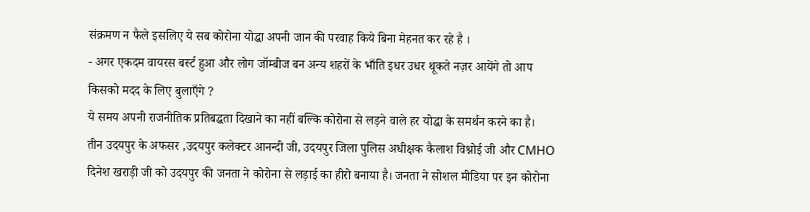संक्रमण न फैले इसलिए ये सब कोरोना योद्धा अपनी जान की परवाह किये बिना मेहनत कर रहे है ।
- अगर एकदम वायरस बर्स्ट हुआ और लोग जॉम्बीज बन अन्य शहरों के भाँति इधर उधर थूकते नज़र आयेंगे तो आप किसको मदद के लिए बुलाएँगे ?
ये समय अपनी राजनीतिक प्रतिबद्धता दिखाने का नहीं बल्कि कोरोना से लड़ने वाले हर योद्धा के समर्थन करने का है।
तीन उदयपुर के अफसर ,उदयपुर कलेक्टर आनन्दी जी, उदयपुर जिला पुलिस अधीक्षक कैलाश विश्नोई जी और CMHO दिनेश खराड़ी जी को उदयपुर की जनता ने कोरोना से लड़ाई का हीरो बनाया है। जनता ने सोशल मीडिया पर इन कोरोना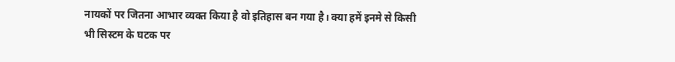नायकों पर जितना आभार व्यक्त किया है वो इतिहास बन गया है। क्या हमें इनमे से किसी भी सिस्टम के घटक पर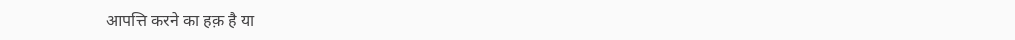आपत्ति करने का हक़ है या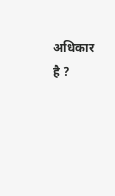अधिकार है ?